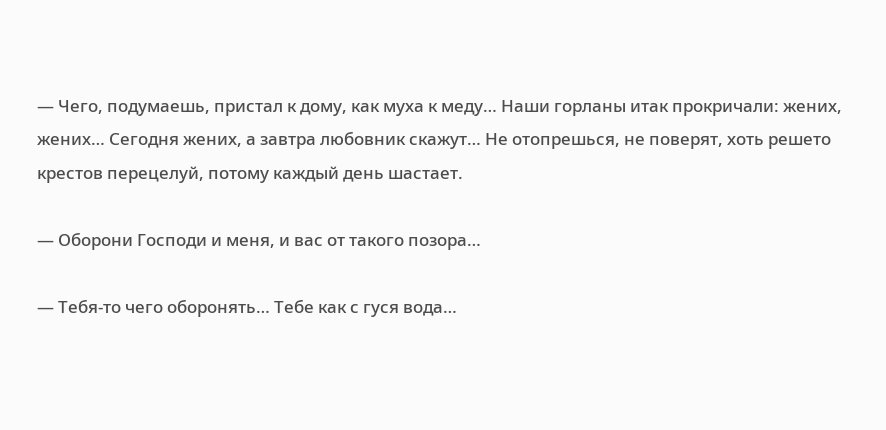— Чего, подумаешь, пристал к дому, как муха к меду… Наши горланы итак прокричали: жених, жених… Сегодня жених, а завтра любовник скажут… Не отопрешься, не поверят, хоть решето крестов перецелуй, потому каждый день шастает.

— Оборони Господи и меня, и вас от такого позора…

— Тебя-то чего оборонять… Тебе как с гуся вода…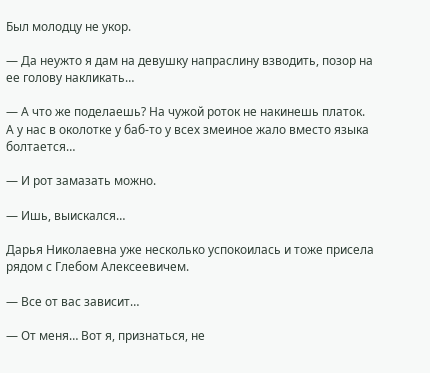Был молодцу не укор.

— Да неужто я дам на девушку напраслину взводить, позор на ее голову накликать…

— А что же поделаешь? На чужой роток не накинешь платок. А у нас в околотке у баб-то у всех змеиное жало вместо языка болтается…

— И рот замазать можно.

— Ишь, выискался…

Дарья Николаевна уже несколько успокоилась и тоже присела рядом с Глебом Алексеевичем.

— Все от вас зависит…

— От меня… Вот я, признаться, не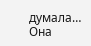думала… Она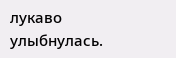лукаво улыбнулась.